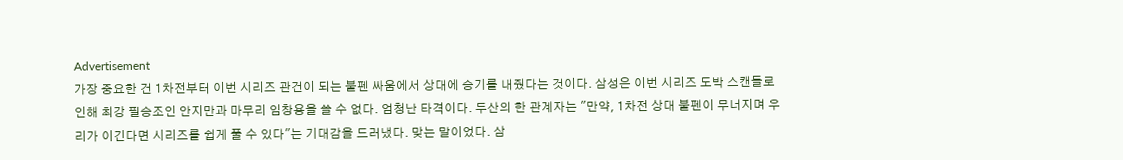Advertisement
가장 중요한 건 1차전부터 이번 시리즈 관건이 되는 불펜 싸움에서 상대에 승기를 내줬다는 것이다. 삼성은 이번 시리즈 도박 스캔들로 인해 최강 필승조인 안지만과 마무리 임창용을 쓸 수 없다. 엄청난 타격이다. 두산의 한 관계자는 "만약, 1차전 상대 불펜이 무너지며 우리가 이긴다면 시리즈를 쉽게 풀 수 있다"는 기대감을 드러냈다. 맞는 말이었다. 삼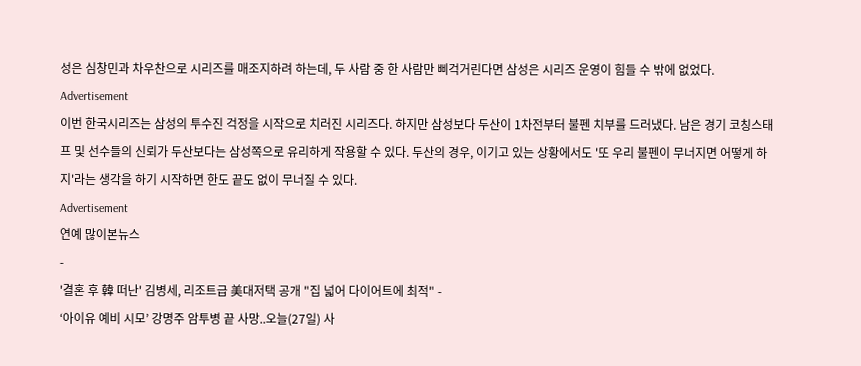성은 심창민과 차우찬으로 시리즈를 매조지하려 하는데, 두 사람 중 한 사람만 삐걱거린다면 삼성은 시리즈 운영이 힘들 수 밖에 없었다.
Advertisement
이번 한국시리즈는 삼성의 투수진 걱정을 시작으로 치러진 시리즈다. 하지만 삼성보다 두산이 1차전부터 불펜 치부를 드러냈다. 남은 경기 코칭스태프 및 선수들의 신뢰가 두산보다는 삼성쪽으로 유리하게 작용할 수 있다. 두산의 경우, 이기고 있는 상황에서도 '또 우리 불펜이 무너지면 어떻게 하지'라는 생각을 하기 시작하면 한도 끝도 없이 무너질 수 있다.
Advertisement
연예 많이본뉴스
-
'결혼 후 韓 떠난' 김병세, 리조트급 美대저택 공개 "집 넓어 다이어트에 최적" -
‘아이유 예비 시모’ 강명주 암투병 끝 사망..오늘(27일) 사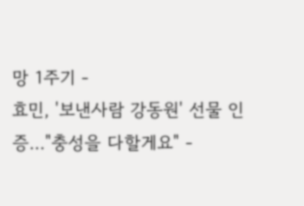망 1주기 -
효민, '보낸사람 강동원' 선물 인증…"충성을 다할게요" -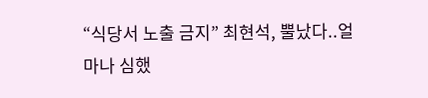“식당서 노출 금지” 최현석, 뿔났다..얼마나 심했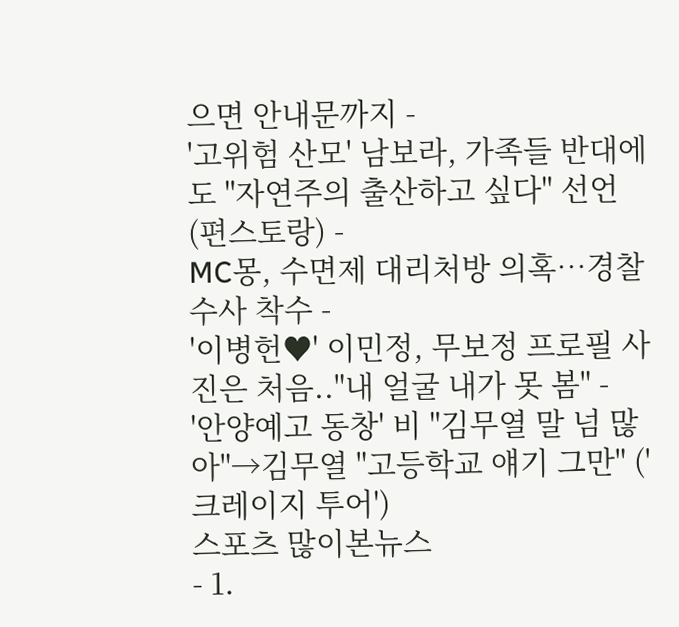으면 안내문까지 -
'고위험 산모' 남보라, 가족들 반대에도 "자연주의 출산하고 싶다" 선언 (편스토랑) -
MC몽, 수면제 대리처방 의혹…경찰 수사 착수 -
'이병헌♥' 이민정, 무보정 프로필 사진은 처음.."내 얼굴 내가 못 봄" -
'안양예고 동창' 비 "김무열 말 넘 많아"→김무열 "고등학교 얘기 그만" ('크레이지 투어')
스포츠 많이본뉴스
- 1.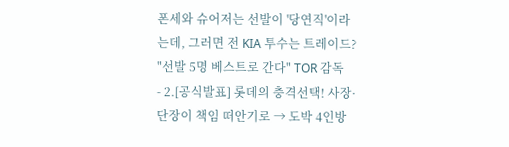폰세와 슈어저는 선발이 '당연직'이라는데, 그러면 전 KIA 투수는 트레이드? "선발 5명 베스트로 간다" TOR 감독
- 2.[공식발표] 롯데의 충격선택! 사장·단장이 책임 떠안기로 → 도박 4인방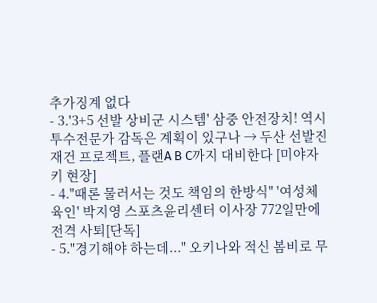추가징계 없다
- 3.'3+5 선발 상비군 시스템' 삼중 안전장치! 역시 투수전문가 감독은 계획이 있구나 → 두산 선발진 재건 프로젝트, 플랜A B C까지 대비한다 [미야자키 현장]
- 4."때론 물러서는 것도 책임의 한방식" '여성체육인' 박지영 스포츠윤리센터 이사장 772일만에 전격 사퇴[단독]
- 5."경기해야 하는데..." 오키나와 적신 봄비로 무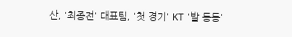산, '최종전' 대표팀, '첫 경기' KT '발 동동'